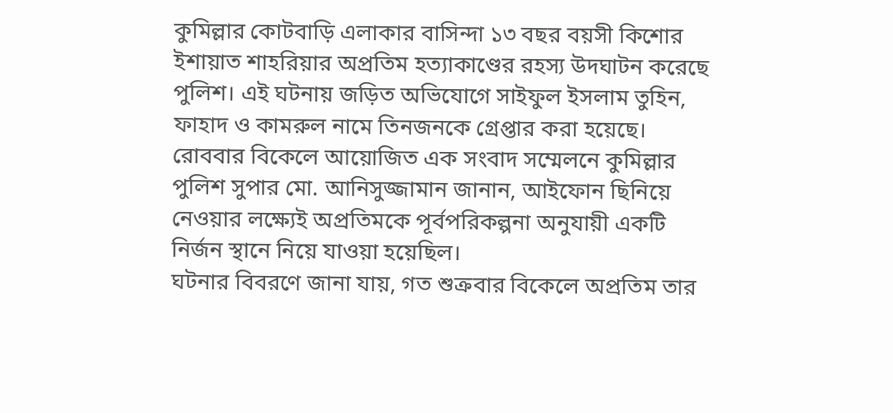কুমিল্লার কোটবাড়ি এলাকার বাসিন্দা ১৩ বছর বয়সী কিশোর ইশায়াত শাহরিয়ার অপ্রতিম হত্যাকাণ্ডের রহস্য উদঘাটন করেছে পুলিশ। এই ঘটনায় জড়িত অভিযোগে সাইফুল ইসলাম তুহিন, ফাহাদ ও কামরুল নামে তিনজনকে গ্রেপ্তার করা হয়েছে। রোববার বিকেলে আয়োজিত এক সংবাদ সম্মেলনে কুমিল্লার পুলিশ সুপার মো. আনিসুজ্জামান জানান, আইফোন ছিনিয়ে নেওয়ার লক্ষ্যেই অপ্রতিমকে পূর্বপরিকল্পনা অনুযায়ী একটি নির্জন স্থানে নিয়ে যাওয়া হয়েছিল।
ঘটনার বিবরণে জানা যায়, গত শুক্রবার বিকেলে অপ্রতিম তার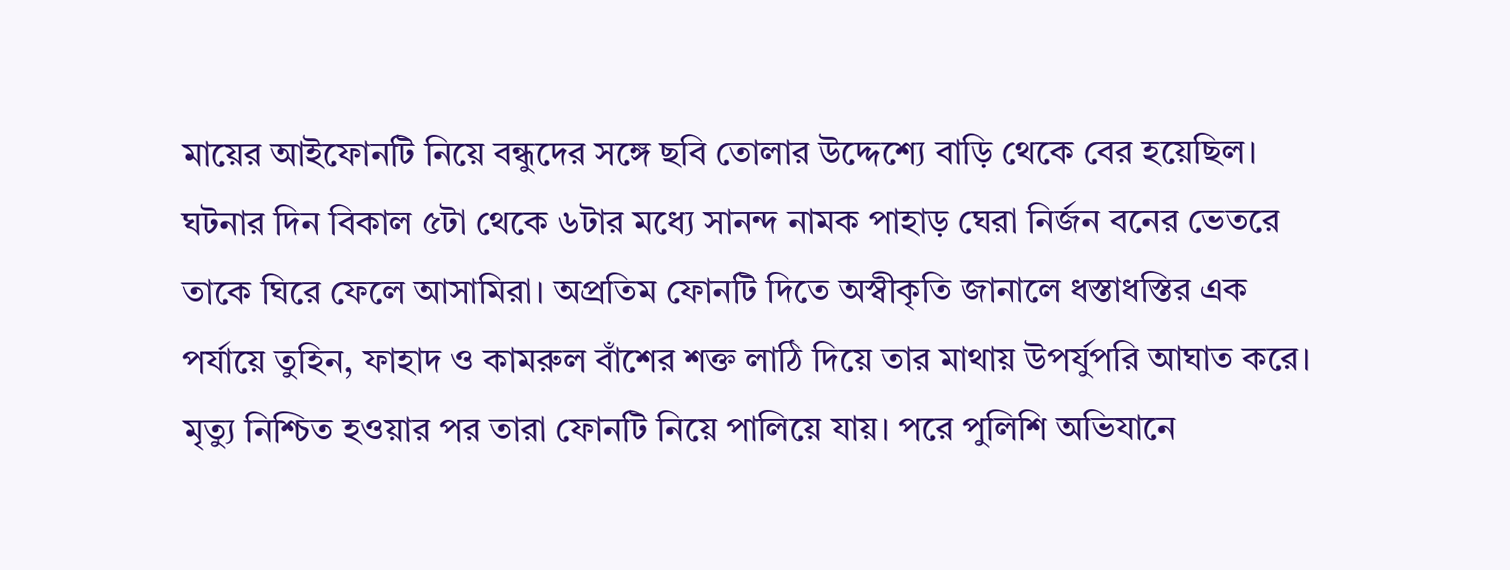মায়ের আইফোনটি নিয়ে বন্ধুদের সঙ্গে ছবি তোলার উদ্দেশ্যে বাড়ি থেকে বের হয়েছিল। ঘটনার দিন বিকাল ৫টা থেকে ৬টার মধ্যে সানন্দ নামক পাহাড় ঘেরা নির্জন বনের ভেতরে তাকে ঘিরে ফেলে আসামিরা। অপ্রতিম ফোনটি দিতে অস্বীকৃতি জানালে ধস্তাধস্তির এক পর্যায়ে তুহিন, ফাহাদ ও কামরুল বাঁশের শক্ত লাঠি দিয়ে তার মাথায় উপর্যুপরি আঘাত করে। মৃত্যু নিশ্চিত হওয়ার পর তারা ফোনটি নিয়ে পালিয়ে যায়। পরে পুলিশি অভিযানে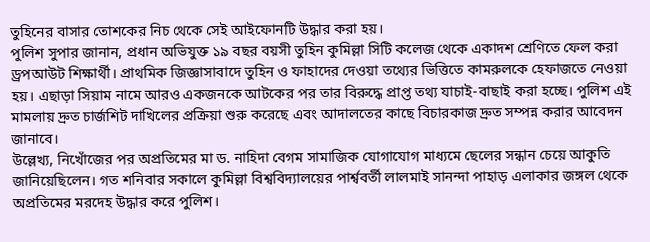তুহিনের বাসার তোশকের নিচ থেকে সেই আইফোনটি উদ্ধার করা হয়।
পুলিশ সুপার জানান, প্রধান অভিযুক্ত ১৯ বছর বয়সী তুহিন কুমিল্লা সিটি কলেজ থেকে একাদশ শ্রেণিতে ফেল করা ড্রপআউট শিক্ষার্থী। প্রাথমিক জিজ্ঞাসাবাদে তুহিন ও ফাহাদের দেওয়া তথ্যের ভিত্তিতে কামরুলকে হেফাজতে নেওয়া হয়। এছাড়া সিয়াম নামে আরও একজনকে আটকের পর তার বিরুদ্ধে প্রাপ্ত তথ্য যাচাই-বাছাই করা হচ্ছে। পুলিশ এই মামলায় দ্রুত চার্জশিট দাখিলের প্রক্রিয়া শুরু করেছে এবং আদালতের কাছে বিচারকাজ দ্রুত সম্পন্ন করার আবেদন জানাবে।
উল্লেখ্য, নিখোঁজের পর অপ্রতিমের মা ড. নাহিদা বেগম সামাজিক যোগাযোগ মাধ্যমে ছেলের সন্ধান চেয়ে আকুতি জানিয়েছিলেন। গত শনিবার সকালে কুমিল্লা বিশ্ববিদ্যালয়ের পার্শ্ববর্তী লালমাই সানন্দা পাহাড় এলাকার জঙ্গল থেকে অপ্রতিমের মরদেহ উদ্ধার করে পুলিশ।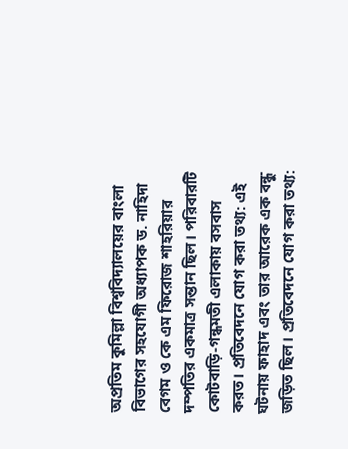অপ্রতিম কুমিল্লা বিশ্ববিদ্যালয়ের বাংলা বিভাগের সহযোগী অধ্যাপক ড. নাহিদা বেগম ও কে এম ফিরোজ শাহরিয়ার দম্পতির একমাত্র সন্তান ছিল। পরিবারটি কোটবাড়ি-গন্ধমতী এলাকায় বসবাস করত। প্রতিবেদনে যোগ করা তথ্য: এই ঘটনায় ফাহাদ এবং তার আরেক এক বন্ধু জড়িত ছিল। প্রতিবেদনে যোগ করা তথ্য: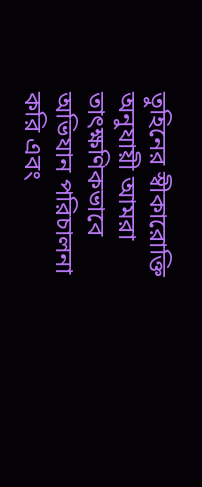তুহিনের স্বীকারোক্তি অনুযায়ী আমরা তাৎক্ষণিকভাবে অভিযান পরিচালনা করি এবং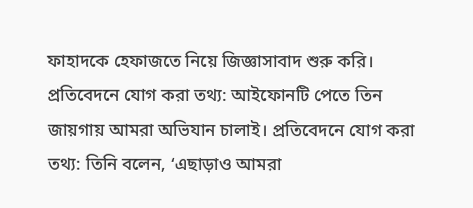ফাহাদকে হেফাজতে নিয়ে জিজ্ঞাসাবাদ শুরু করি। প্রতিবেদনে যোগ করা তথ্য: আইফোনটি পেতে তিন জায়গায় আমরা অভিযান চালাই। প্রতিবেদনে যোগ করা তথ্য: তিনি বলেন, ‘এছাড়াও আমরা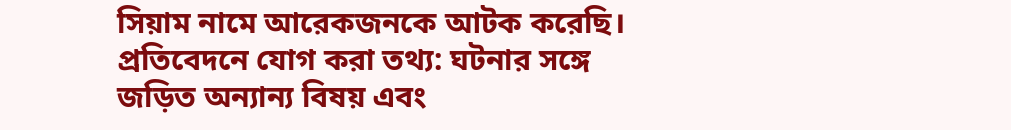সিয়াম নামে আরেকজনকে আটক করেছি। প্রতিবেদনে যোগ করা তথ্য: ঘটনার সঙ্গে জড়িত অন্যান্য বিষয় এবং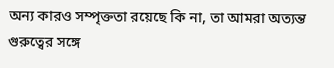অন্য কারও সম্পৃক্ততা রয়েছে কি না, তা আমরা অত্যন্ত গুরুত্বের সঙ্গে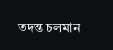তদন্ত চলমান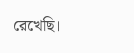রেখেছি।